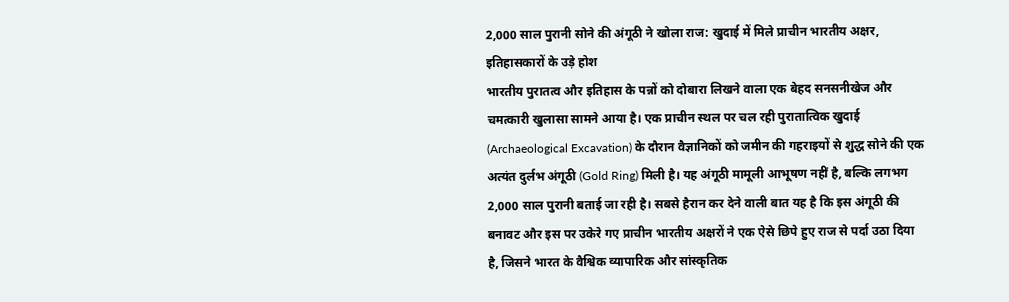2,000 साल पुरानी सोने की अंगूठी ने खोला राज: खुदाई में मिले प्राचीन भारतीय अक्षर, इतिहासकारों के उड़े होश
भारतीय पुरातत्व और इतिहास के पन्नों को दोबारा लिखने वाला एक बेहद सनसनीखेज और चमत्कारी खुलासा सामने आया है। एक प्राचीन स्थल पर चल रही पुरातात्विक खुदाई (Archaeological Excavation) के दौरान वैज्ञानिकों को जमीन की गहराइयों से शुद्ध सोने की एक अत्यंत दुर्लभ अंगूठी (Gold Ring) मिली है। यह अंगूठी मामूली आभूषण नहीं है, बल्कि लगभग 2,000 साल पुरानी बताई जा रही है। सबसे हैरान कर देने वाली बात यह है कि इस अंगूठी की बनावट और इस पर उकेरे गए प्राचीन भारतीय अक्षरों ने एक ऐसे छिपे हुए राज से पर्दा उठा दिया है, जिसने भारत के वैश्विक व्यापारिक और सांस्कृतिक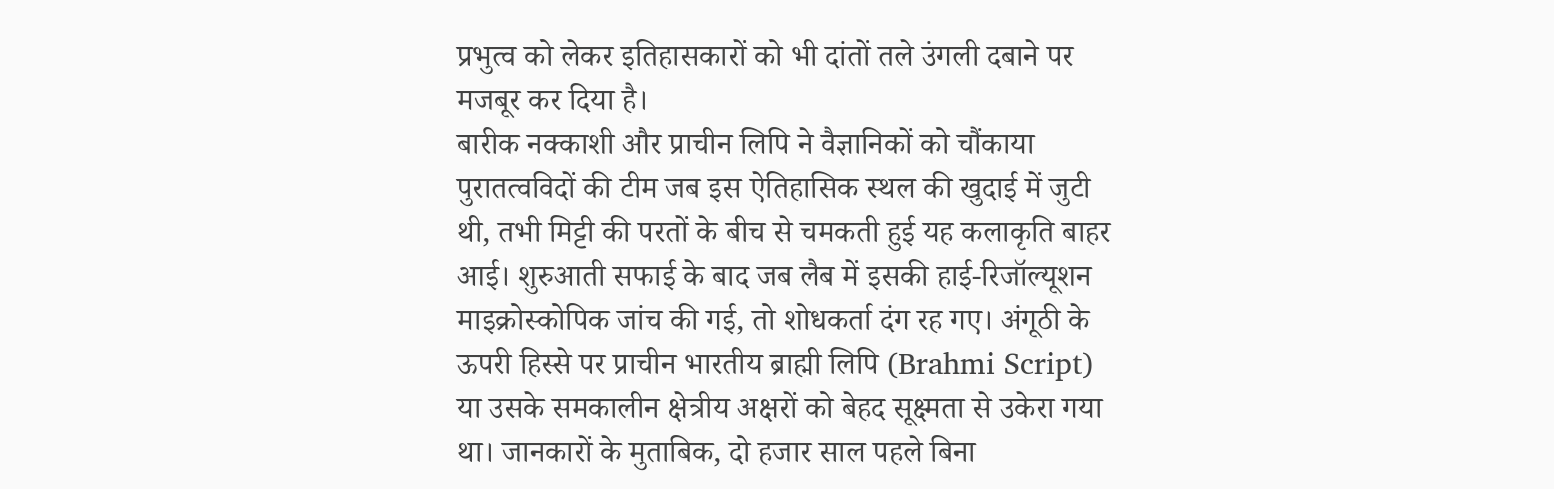प्रभुत्व को लेकर इतिहासकारों को भी दांतों तले उंगली दबाने पर मजबूर कर दिया है।
बारीक नक्काशी और प्राचीन लिपि ने वैज्ञानिकों को चौंकाया
पुरातत्वविदों की टीम जब इस ऐतिहासिक स्थल की खुदाई में जुटी थी, तभी मिट्टी की परतों के बीच से चमकती हुई यह कलाकृति बाहर आई। शुरुआती सफाई के बाद जब लैब में इसकी हाई-रिजॉल्यूशन माइक्रोस्कोपिक जांच की गई, तो शोधकर्ता दंग रह गए। अंगूठी के ऊपरी हिस्से पर प्राचीन भारतीय ब्राह्मी लिपि (Brahmi Script) या उसके समकालीन क्षेत्रीय अक्षरों को बेहद सूक्ष्मता से उकेरा गया था। जानकारों के मुताबिक, दो हजार साल पहले बिना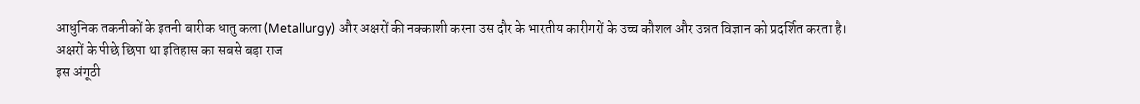आधुनिक तकनीकों के इतनी बारीक धातु कला (Metallurgy) और अक्षरों की नक्काशी करना उस दौर के भारतीय कारीगरों के उच्च कौशल और उन्नत विज्ञान को प्रदर्शित करता है।
अक्षरों के पीछे छिपा था इतिहास का सबसे बड़ा राज
इस अंगूठी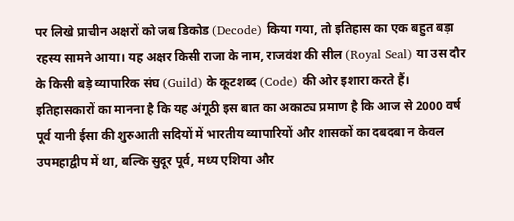पर लिखे प्राचीन अक्षरों को जब डिकोड (Decode) किया गया, तो इतिहास का एक बहुत बड़ा रहस्य सामने आया। यह अक्षर किसी राजा के नाम, राजवंश की सील (Royal Seal) या उस दौर के किसी बड़े व्यापारिक संघ (Guild) के कूटशब्द (Code) की ओर इशारा करते हैं। इतिहासकारों का मानना है कि यह अंगूठी इस बात का अकाट्य प्रमाण है कि आज से 2000 वर्ष पूर्व यानी ईसा की शुरुआती सदियों में भारतीय व्यापारियों और शासकों का दबदबा न केवल उपमहाद्वीप में था, बल्कि सुदूर पूर्व, मध्य एशिया और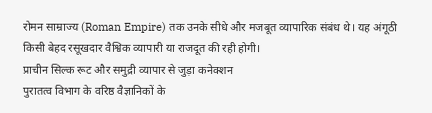रोमन साम्राज्य (Roman Empire) तक उनके सीधे और मजबूत व्यापारिक संबंध थे। यह अंगूठी किसी बेहद रसूखदार वैश्विक व्यापारी या राजदूत की रही होगी।
प्राचीन सिल्क रूट और समुद्री व्यापार से जुड़ा कनेक्शन
पुरातत्व विभाग के वरिष्ठ वैज्ञानिकों के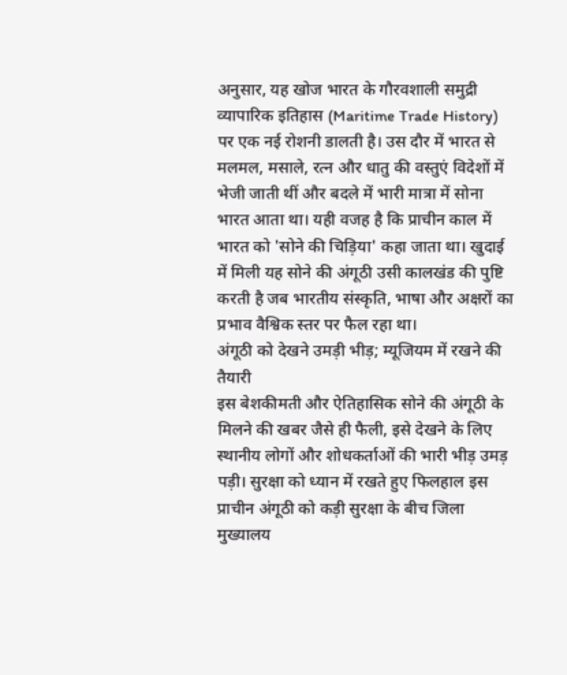अनुसार, यह खोज भारत के गौरवशाली समुद्री व्यापारिक इतिहास (Maritime Trade History) पर एक नई रोशनी डालती है। उस दौर में भारत से मलमल, मसाले, रत्न और धातु की वस्तुएं विदेशों में भेजी जाती थीं और बदले में भारी मात्रा में सोना भारत आता था। यही वजह है कि प्राचीन काल में भारत को 'सोने की चिड़िया' कहा जाता था। खुदाई में मिली यह सोने की अंगूठी उसी कालखंड की पुष्टि करती है जब भारतीय संस्कृति, भाषा और अक्षरों का प्रभाव वैश्विक स्तर पर फैल रहा था।
अंगूठी को देखने उमड़ी भीड़; म्यूजियम में रखने की तैयारी
इस बेशकीमती और ऐतिहासिक सोने की अंगूठी के मिलने की खबर जैसे ही फैली, इसे देखने के लिए स्थानीय लोगों और शोधकर्ताओं की भारी भीड़ उमड़ पड़ी। सुरक्षा को ध्यान में रखते हुए फिलहाल इस प्राचीन अंगूठी को कड़ी सुरक्षा के बीच जिला मुख्यालय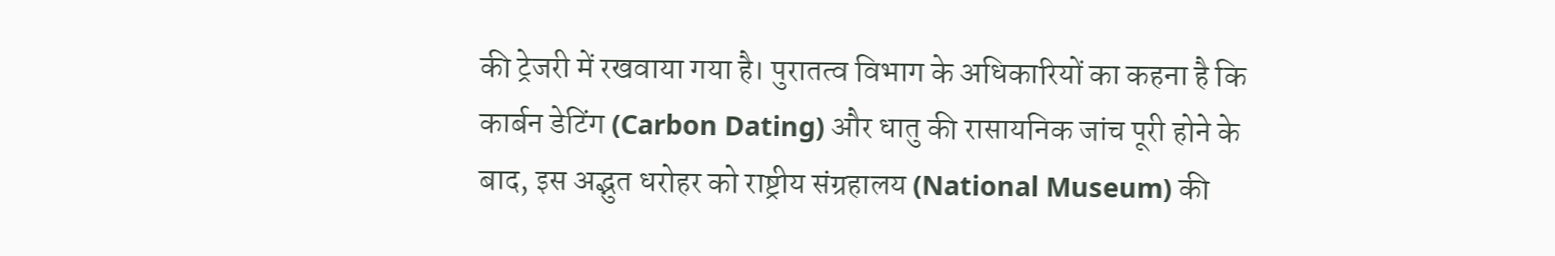की ट्रेजरी में रखवाया गया है। पुरातत्व विभाग के अधिकारियों का कहना है कि कार्बन डेटिंग (Carbon Dating) और धातु की रासायनिक जांच पूरी होने के बाद, इस अद्भुत धरोहर को राष्ट्रीय संग्रहालय (National Museum) की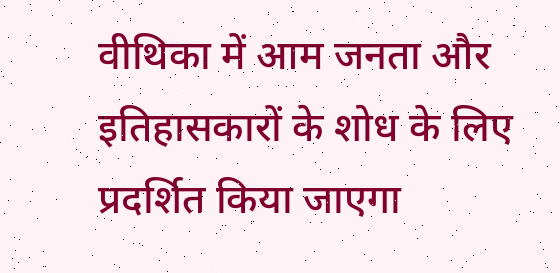वीथिका में आम जनता और इतिहासकारों के शोध के लिए प्रदर्शित किया जाएगा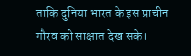ताकि दुनिया भारत के इस प्राचीन गौरव को साक्षात देख सके।